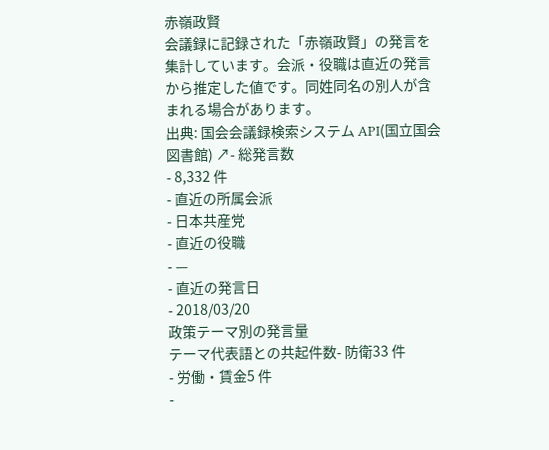赤嶺政賢
会議録に記録された「赤嶺政賢」の発言を集計しています。会派・役職は直近の発言から推定した値です。同姓同名の別人が含まれる場合があります。
出典: 国会会議録検索システム API(国立国会図書館) ↗- 総発言数
- 8,332 件
- 直近の所属会派
- 日本共産党
- 直近の役職
- —
- 直近の発言日
- 2018/03/20
政策テーマ別の発言量
テーマ代表語との共起件数- 防衛33 件
- 労働・賃金5 件
-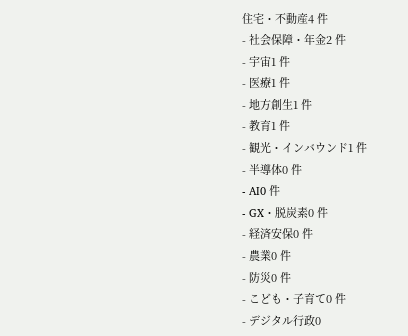住宅・不動産4 件
- 社会保障・年金2 件
- 宇宙1 件
- 医療1 件
- 地方創生1 件
- 教育1 件
- 観光・インバウンド1 件
- 半導体0 件
- AI0 件
- GX・脱炭素0 件
- 経済安保0 件
- 農業0 件
- 防災0 件
- こども・子育て0 件
- デジタル行政0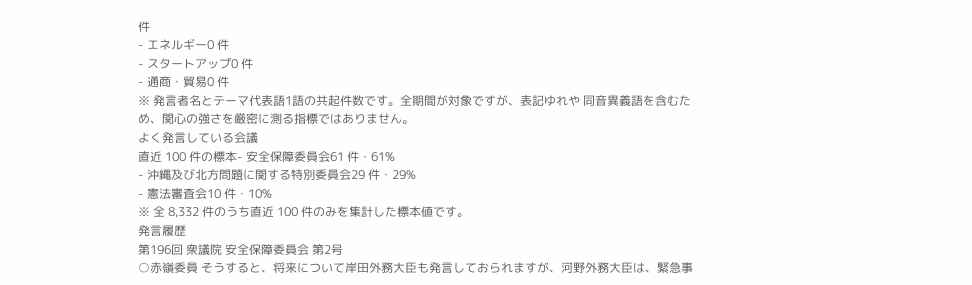件
- エネルギー0 件
- スタートアップ0 件
- 通商・貿易0 件
※ 発言者名とテーマ代表語1語の共起件数です。全期間が対象ですが、表記ゆれや 同音異義語を含むため、関心の強さを厳密に測る指標ではありません。
よく発言している会議
直近 100 件の標本- 安全保障委員会61 件・61%
- 沖縄及び北方問題に関する特別委員会29 件・29%
- 憲法審査会10 件・10%
※ 全 8,332 件のうち直近 100 件のみを集計した標本値です。
発言履歴
第196回 衆議院 安全保障委員会 第2号
○赤嶺委員 そうすると、将来について岸田外務大臣も発言しておられますが、河野外務大臣は、緊急事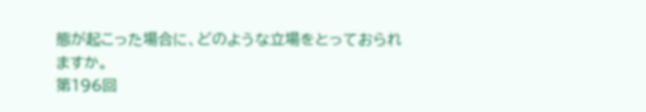態が起こった場合に、どのような立場をとっておられますか。
第196回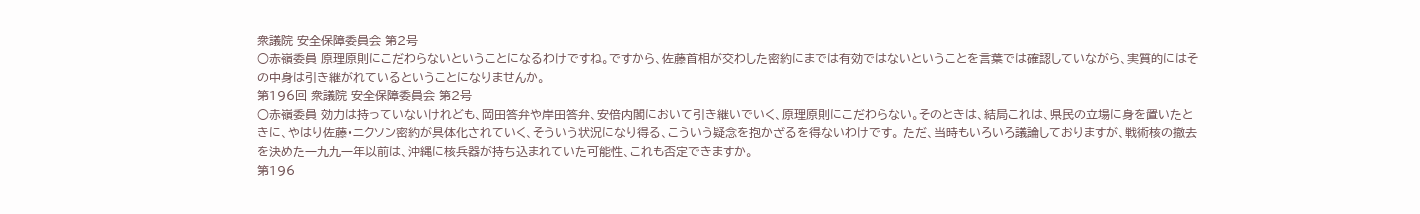衆議院 安全保障委員会 第2号
○赤嶺委員 原理原則にこだわらないということになるわけですね。ですから、佐藤首相が交わした密約にまでは有効ではないということを言葉では確認していながら、実質的にはその中身は引き継がれているということになりませんか。
第196回 衆議院 安全保障委員会 第2号
○赤嶺委員 効力は持っていないけれども、岡田答弁や岸田答弁、安倍内閣において引き継いでいく、原理原則にこだわらない。そのときは、結局これは、県民の立場に身を置いたときに、やはり佐藤・ニクソン密約が具体化されていく、そういう状況になり得る、こういう疑念を抱かざるを得ないわけです。 ただ、当時もいろいろ議論しておりますが、戦術核の撤去を決めた一九九一年以前は、沖縄に核兵器が持ち込まれていた可能性、これも否定できますか。
第196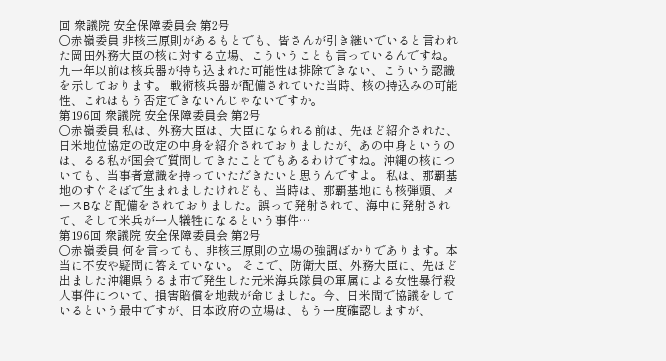回 衆議院 安全保障委員会 第2号
○赤嶺委員 非核三原則があるもとでも、皆さんが引き継いでいると言われた岡田外務大臣の核に対する立場、こういうことも言っているんですね。九一年以前は核兵器が持ち込まれた可能性は排除できない、こういう認識を示しております。 戦術核兵器が配備されていた当時、核の持込みの可能性、これはもう否定できないんじゃないですか。
第196回 衆議院 安全保障委員会 第2号
○赤嶺委員 私は、外務大臣は、大臣になられる前は、先ほど紹介された、日米地位協定の改定の中身を紹介されておりましたが、あの中身というのは、るる私が国会で質問してきたことでもあるわけですね。沖縄の核についても、当事者意識を持っていただきたいと思うんですよ。 私は、那覇基地のすぐそばで生まれましたけれども、当時は、那覇基地にも核弾頭、メースBなど配備をされておりました。誤って発射されて、海中に発射されて、そして米兵が一人犠牲になるという事件…
第196回 衆議院 安全保障委員会 第2号
○赤嶺委員 何を言っても、非核三原則の立場の強調ばかりであります。本当に不安や疑問に答えていない。 そこで、防衛大臣、外務大臣に、先ほど出ました沖縄県うるま市で発生した元米海兵隊員の軍属による女性暴行殺人事件について、損害賠償を地裁が命じました。今、日米間で協議をしているという最中ですが、日本政府の立場は、もう一度確認しますが、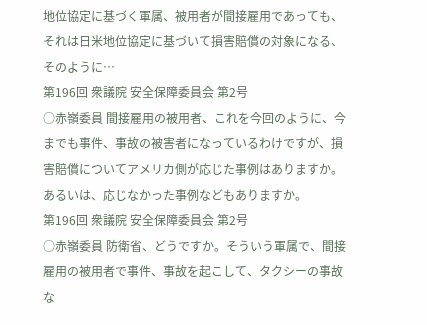地位協定に基づく軍属、被用者が間接雇用であっても、それは日米地位協定に基づいて損害賠償の対象になる、そのように…
第196回 衆議院 安全保障委員会 第2号
○赤嶺委員 間接雇用の被用者、これを今回のように、今までも事件、事故の被害者になっているわけですが、損害賠償についてアメリカ側が応じた事例はありますか。あるいは、応じなかった事例などもありますか。
第196回 衆議院 安全保障委員会 第2号
○赤嶺委員 防衛省、どうですか。そういう軍属で、間接雇用の被用者で事件、事故を起こして、タクシーの事故な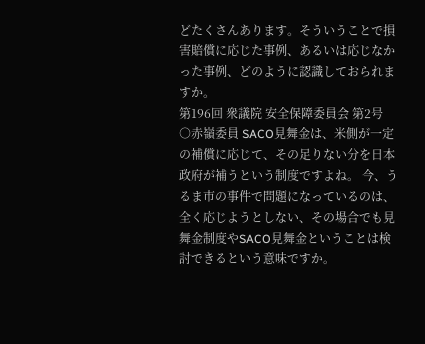どたくさんあります。そういうことで損害賠償に応じた事例、あるいは応じなかった事例、どのように認識しておられますか。
第196回 衆議院 安全保障委員会 第2号
○赤嶺委員 SACO見舞金は、米側が一定の補償に応じて、その足りない分を日本政府が補うという制度ですよね。 今、うるま市の事件で問題になっているのは、全く応じようとしない、その場合でも見舞金制度やSACO見舞金ということは検討できるという意味ですか。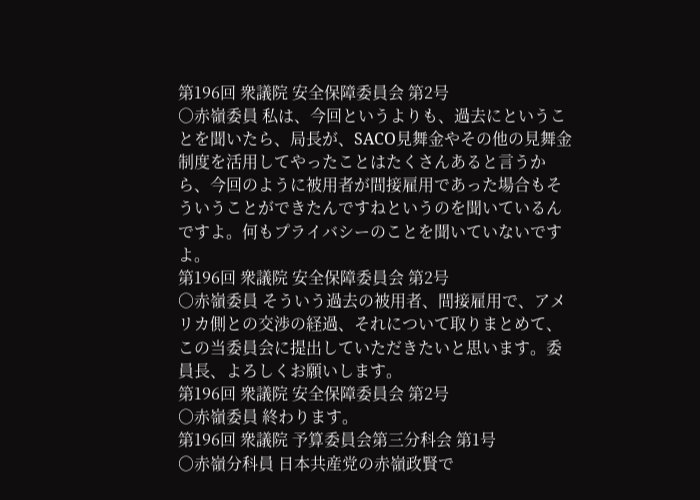第196回 衆議院 安全保障委員会 第2号
○赤嶺委員 私は、今回というよりも、過去にということを聞いたら、局長が、SACO見舞金やその他の見舞金制度を活用してやったことはたくさんあると言うから、今回のように被用者が間接雇用であった場合もそういうことができたんですねというのを聞いているんですよ。何もプライバシーのことを聞いていないですよ。
第196回 衆議院 安全保障委員会 第2号
○赤嶺委員 そういう過去の被用者、間接雇用で、アメリカ側との交渉の経過、それについて取りまとめて、この当委員会に提出していただきたいと思います。委員長、よろしくお願いします。
第196回 衆議院 安全保障委員会 第2号
○赤嶺委員 終わります。
第196回 衆議院 予算委員会第三分科会 第1号
○赤嶺分科員 日本共産党の赤嶺政賢で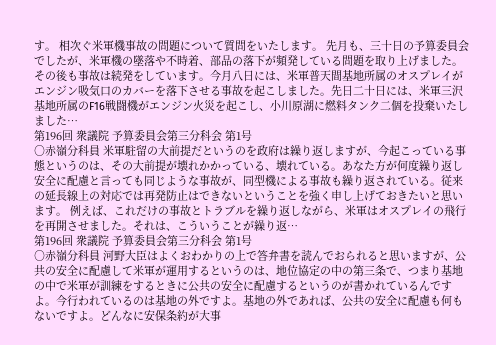す。 相次ぐ米軍機事故の問題について質問をいたします。 先月も、三十日の予算委員会でしたが、米軍機の墜落や不時着、部品の落下が頻発している問題を取り上げました。その後も事故は続発をしています。今月八日には、米軍普天間基地所属のオスプレイがエンジン吸気口のカバーを落下させる事故を起こしました。先日二十日には、米軍三沢基地所属のF16戦闘機がエンジン火災を起こし、小川原湖に燃料タンク二個を投棄いたしました…
第196回 衆議院 予算委員会第三分科会 第1号
○赤嶺分科員 米軍駐留の大前提だというのを政府は繰り返しますが、今起こっている事態というのは、その大前提が壊れかかっている、壊れている。あなた方が何度繰り返し安全に配慮と言っても同じような事故が、同型機による事故も繰り返されている。従来の延長線上の対応では再発防止はできないということを強く申し上げておきたいと思います。 例えば、これだけの事故とトラブルを繰り返しながら、米軍はオスプレイの飛行を再開させました。それは、こういうことが繰り返…
第196回 衆議院 予算委員会第三分科会 第1号
○赤嶺分科員 河野大臣はよくおわかりの上で答弁書を読んでおられると思いますが、公共の安全に配慮して米軍が運用するというのは、地位協定の中の第三条で、つまり基地の中で米軍が訓練をするときに公共の安全に配慮するというのが書かれているんですよ。今行われているのは基地の外ですよ。基地の外であれば、公共の安全に配慮も何もないですよ。どんなに安保条約が大事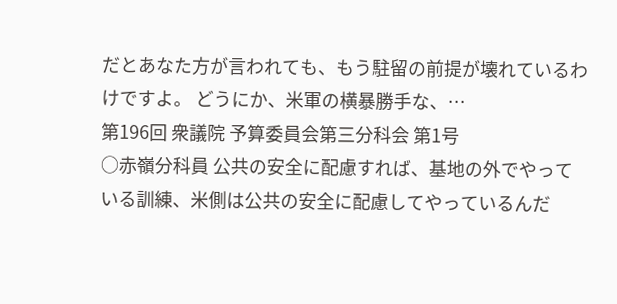だとあなた方が言われても、もう駐留の前提が壊れているわけですよ。 どうにか、米軍の横暴勝手な、…
第196回 衆議院 予算委員会第三分科会 第1号
○赤嶺分科員 公共の安全に配慮すれば、基地の外でやっている訓練、米側は公共の安全に配慮してやっているんだ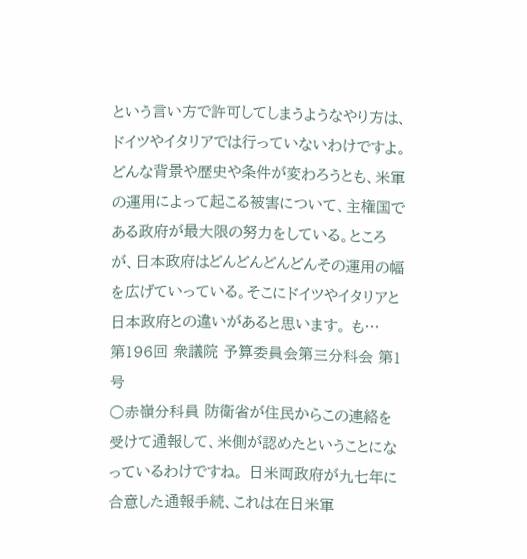という言い方で許可してしまうようなやり方は、ドイツやイタリアでは行っていないわけですよ。どんな背景や歴史や条件が変わろうとも、米軍の運用によって起こる被害について、主権国である政府が最大限の努力をしている。ところが、日本政府はどんどんどんどんその運用の幅を広げていっている。そこにドイツやイタリアと日本政府との違いがあると思います。 も…
第196回 衆議院 予算委員会第三分科会 第1号
○赤嶺分科員 防衛省が住民からこの連絡を受けて通報して、米側が認めたということになっているわけですね。 日米両政府が九七年に合意した通報手続、これは在日米軍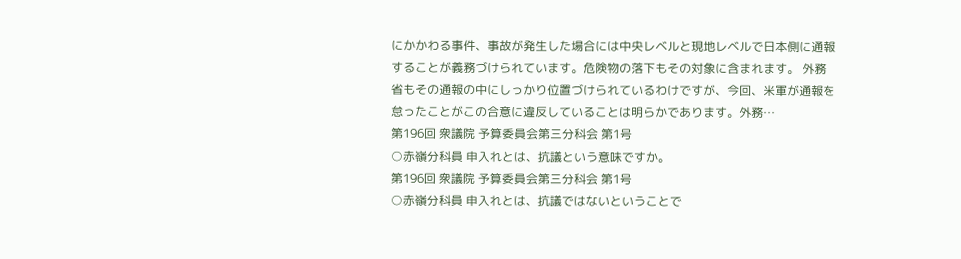にかかわる事件、事故が発生した場合には中央レベルと現地レベルで日本側に通報することが義務づけられています。危険物の落下もその対象に含まれます。 外務省もその通報の中にしっかり位置づけられているわけですが、今回、米軍が通報を怠ったことがこの合意に違反していることは明らかであります。外務…
第196回 衆議院 予算委員会第三分科会 第1号
○赤嶺分科員 申入れとは、抗議という意味ですか。
第196回 衆議院 予算委員会第三分科会 第1号
○赤嶺分科員 申入れとは、抗議ではないということで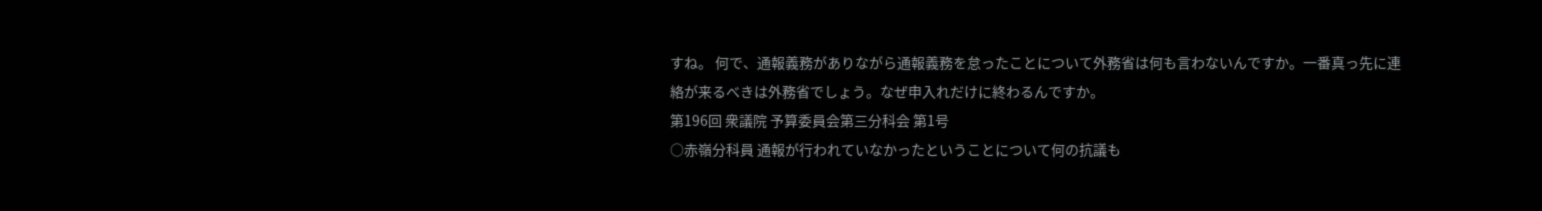すね。 何で、通報義務がありながら通報義務を怠ったことについて外務省は何も言わないんですか。一番真っ先に連絡が来るべきは外務省でしょう。なぜ申入れだけに終わるんですか。
第196回 衆議院 予算委員会第三分科会 第1号
○赤嶺分科員 通報が行われていなかったということについて何の抗議も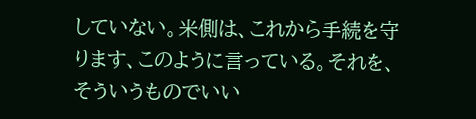していない。米側は、これから手続を守ります、このように言っている。それを、そういうものでいい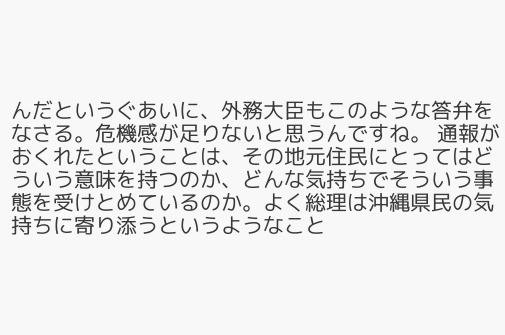んだというぐあいに、外務大臣もこのような答弁をなさる。危機感が足りないと思うんですね。 通報がおくれたということは、その地元住民にとってはどういう意味を持つのか、どんな気持ちでそういう事態を受けとめているのか。よく総理は沖縄県民の気持ちに寄り添うというようなこと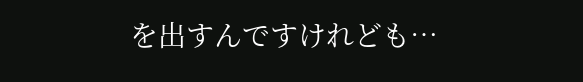を出すんですけれども…